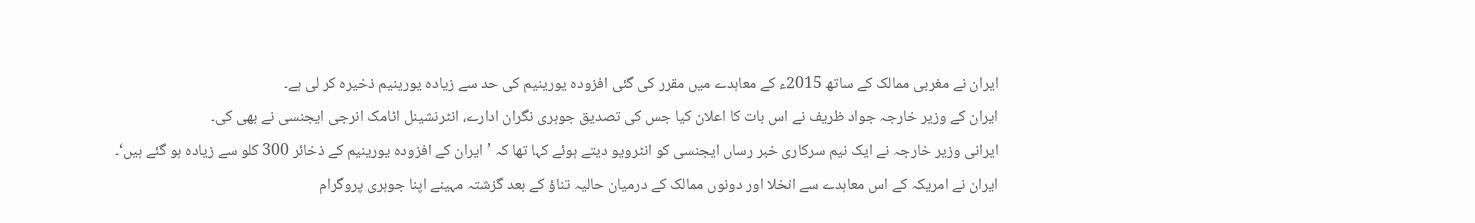ایران نے مغربی ممالک کے ساتھ 2015ء کے معاہدے میں مقرر کی گئی افزودہ یورینیم کی حد سے زیادہ یورینیم ذخیرہ کر لی ہے۔
ایران کے وزیر خارجہ جواد ظریف نے اس بات کا اعلان کیا جس کی تصدیق جوہری نگران ادارے، انٹرنشینل اٹامک انرجی ایجنسی نے بھی کی۔
ایرانی وزیر خارجہ نے ایک نیم سرکاری خبر رساں ایجنسی کو انٹرویو دیتے ہوئے کہا تھا کہ ’ایران کے افزودہ یورینیم کے ذخائر 300 کلو سے زیادہ ہو گئے ہیں‘۔
ایران نے امریکہ کے اس معاہدے سے انخلا اور دونوں ممالک کے درمیان حالیہ تناؤ کے بعد گزشتہ مہینے اپنا جوہری پروگرام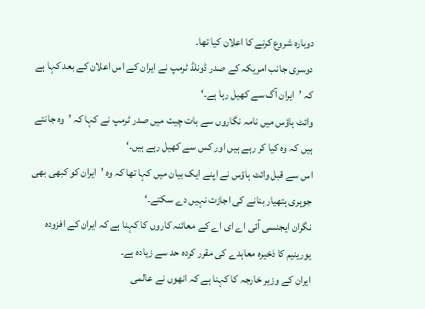دوبارہ شروع کرنے کا اعلان کیا تھا۔
دوسری جانب امریکہ کے صدر ڈونلڈ ٹرمپ نے ایران کے اس اعلان کے بعد کہا ہے کہ ’ایران آگ سے کھیل رہا ہے۔‘
وائٹ ہاؤس میں نامہ نگاروں سے بات چیت میں صدر ٹرمپ نے کہا کہ ’وہ جانتے ہیں کہ وہ کیا کر رہے ہیں اور کس سے کھیل رہے ہیں۔‘
اس سے قبل وائٹ ہاؤس نے اپنے ایک بیان میں کہا تھا کہ وہ ’ایران کو کبھی بھی جوہری ہتھیار بنانے کی اجازت نہیں دے سکتے۔‘
نگران ایجنسی آئی اے ای اے کے معائنہ کاروں کا کہنا ہے کہ ایران کے افزودہ یورینیم کا ذخیرہ معاہدے کی مقرر کردہ حد سے زیادہ ہے۔
ایران کے وزیر خارجہ کا کہنا ہے کہ انھوں نے عالمی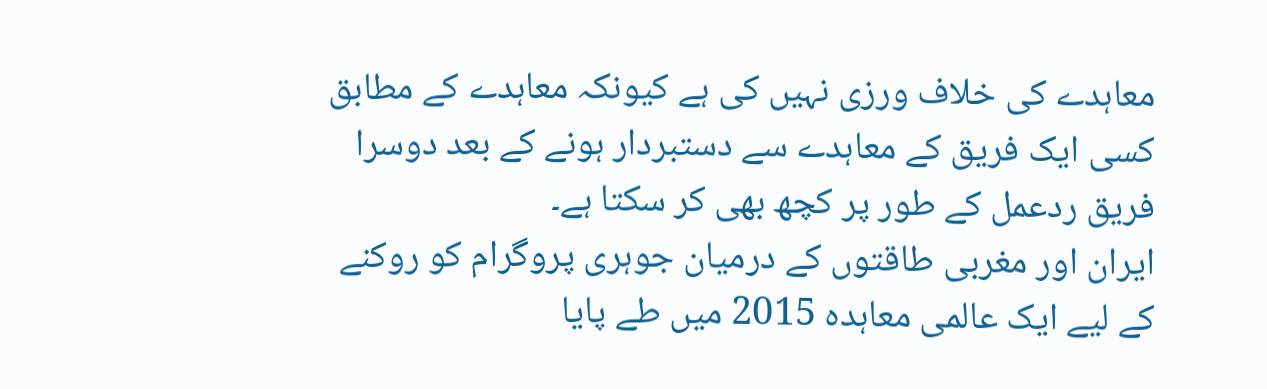معاہدے کی خلاف ورزی نہیں کی ہے کیونکہ معاہدے کے مطابق کسی ایک فریق کے معاہدے سے دستبردار ہونے کے بعد دوسرا فریق ردعمل کے طور پر کچھ بھی کر سکتا ہے۔
ایران اور مغربی طاقتوں کے درمیان جوہری پروگرام کو روکنے کے لیے ایک عالمی معاہدہ 2015 میں طے پایا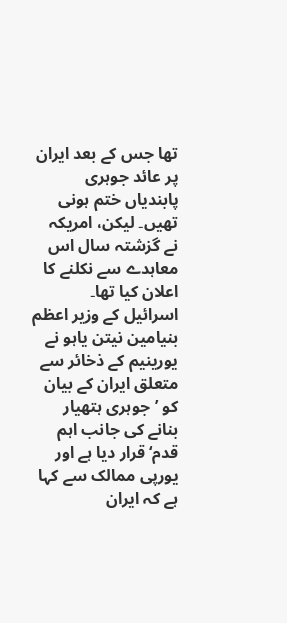تھا جس کے بعد ایران پر عائد جوہری پابندیاں ختم ہونی تھیں۔ لیکن، امریکہ نے گزشتہ سال اس معاہدے سے نکلنے کا اعلان کیا تھا۔
اسرائیل کے وزیر اعظم بنیامین نیتن یاہو نے یورینیم کے ذخائر سے متعلق ایران کے بیان کو ’جوہری ہتھیار بنانے کی جانب اہم قدم‘ قرار دیا ہے اور یورپی ممالک سے کہا ہے کہ ایران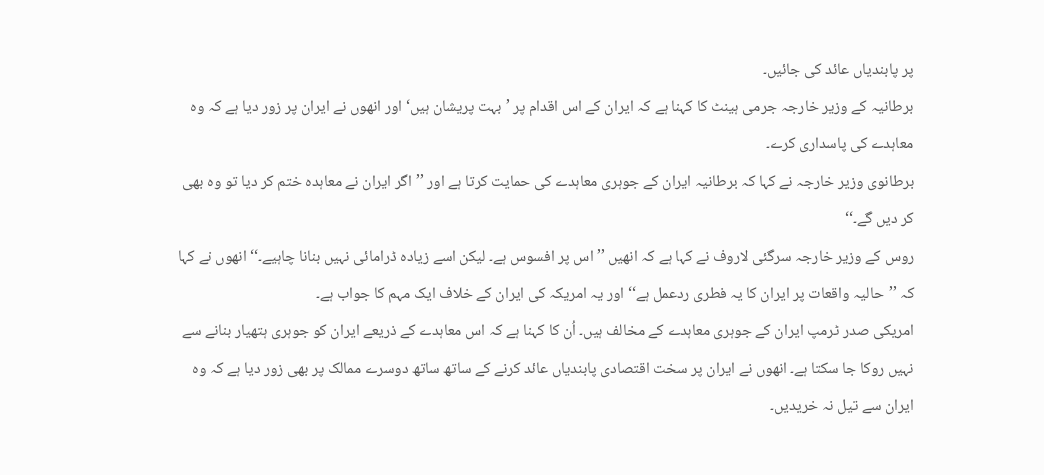پر پابندیاں عائد کی جائیں۔
برطانیہ کے وزیر خارجہ جرمی ہینٹ کا کہنا ہے کہ ایران کے اس اقدام پر ’بہت پریشان ہیں‘ اور انھوں نے ایران پر زور دیا ہے کہ وہ معاہدے کی پاسداری کرے۔
برطانوی وزیر خارجہ نے کہا کہ برطانیہ ایران کے جوہری معاہدے کی حمایت کرتا ہے اور ’’اگر ایران نے معاہدہ ختم کر دیا تو وہ بھی کر دیں گے۔‘‘
روس کے وزیر خارجہ سرگئی لاروف نے کہا ہے کہ انھیں ’’اس پر افسوس ہے۔ لیکن اسے زیادہ ڈرامائی نہیں بنانا چاہیے۔‘‘ انھوں نے کہا کہ ’’حالیہ واقعات پر ایران کا یہ فطری ردعمل ہے‘‘ اور یہ امریکہ کی ایران کے خلاف ایک مہم کا جواب ہے۔
امریکی صدر ٹرمپ ایران کے جوہری معاہدے کے مخالف ہیں۔ اُن کا کہنا ہے کہ اس معاہدے کے ذریعے ایران کو جوہری ہتھیار بنانے سے نہیں روکا جا سکتا ہے۔ انھوں نے ایران پر سخت اقتصادی پابندیاں عائد کرنے کے ساتھ ساتھ دوسرے ممالک پر بھی زور دیا ہے کہ وہ ایران سے تیل نہ خریدیں۔